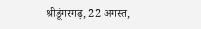श्रीडूंगरगढ़, 22 अगस्त,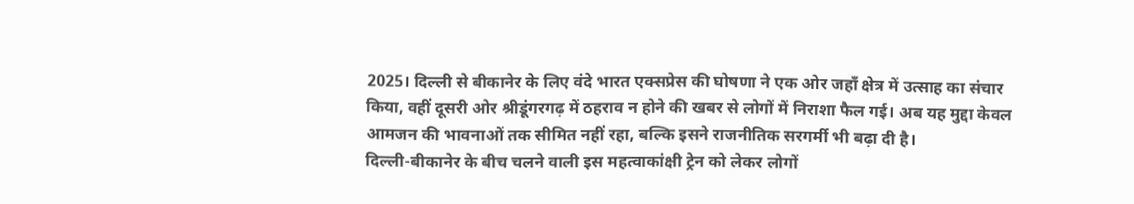2025। दिल्ली से बीकानेर के लिए वंदे भारत एक्सप्रेस की घोषणा ने एक ओर जहाँ क्षेत्र में उत्साह का संचार किया, वहीं दूसरी ओर श्रीडूंगरगढ़ में ठहराव न होने की खबर से लोगों में निराशा फैल गई। अब यह मुद्दा केवल आमजन की भावनाओं तक सीमित नहीं रहा, बल्कि इसने राजनीतिक सरगर्मी भी बढ़ा दी है।
दिल्ली-बीकानेर के बीच चलने वाली इस महत्वाकांक्षी ट्रेन को लेकर लोगों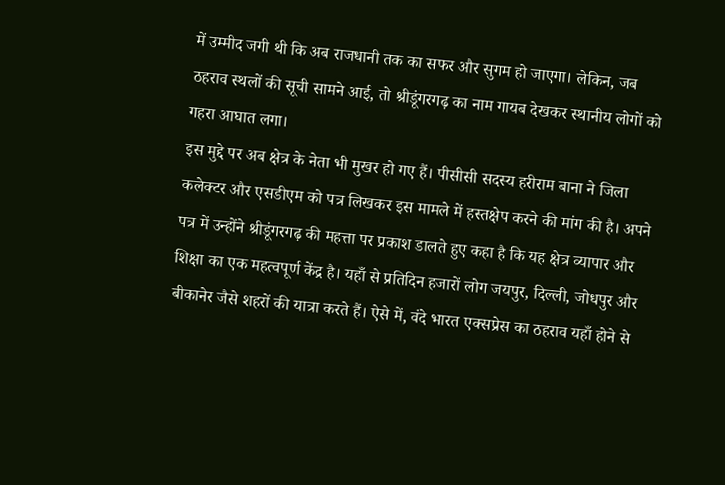में उम्मीद जगी थी कि अब राजधानी तक का सफर और सुगम हो जाएगा। लेकिन, जब ठहराव स्थलों की सूची सामने आई, तो श्रीडूंगरगढ़ का नाम गायब देखकर स्थानीय लोगों को गहरा आघात लगा।
इस मुद्दे पर अब क्षेत्र के नेता भी मुखर हो गए हैं। पीसीसी सदस्य हरीराम बाना ने जिला कलेक्टर और एसडीएम को पत्र लिखकर इस मामले में हस्तक्षेप करने की मांग की है। अपने पत्र में उन्होंने श्रीडूंगरगढ़ की महत्ता पर प्रकाश डालते हुए कहा है कि यह क्षेत्र व्यापार और शिक्षा का एक महत्वपूर्ण केंद्र है। यहाँ से प्रतिदिन हजारों लोग जयपुर, दिल्ली, जोधपुर और बीकानेर जैसे शहरों की यात्रा करते हैं। ऐसे में, वंदे भारत एक्सप्रेस का ठहराव यहाँ होने से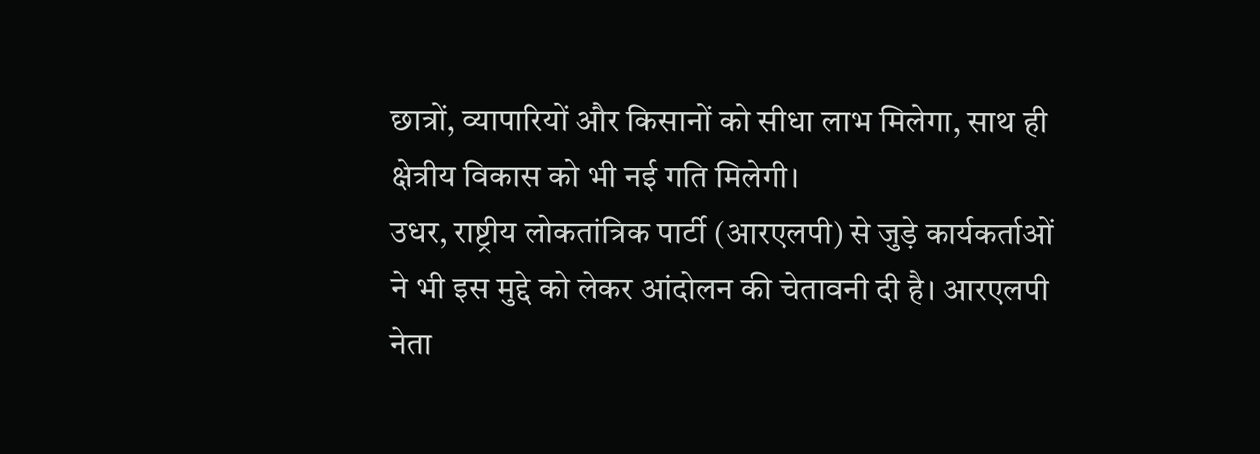छात्रों, व्यापारियों और किसानों को सीधा लाभ मिलेगा, साथ ही क्षेत्रीय विकास को भी नई गति मिलेगी।
उधर, राष्ट्रीय लोकतांत्रिक पार्टी (आरएलपी) से जुड़े कार्यकर्ताओं ने भी इस मुद्दे को लेकर आंदोलन की चेतावनी दी है। आरएलपी नेता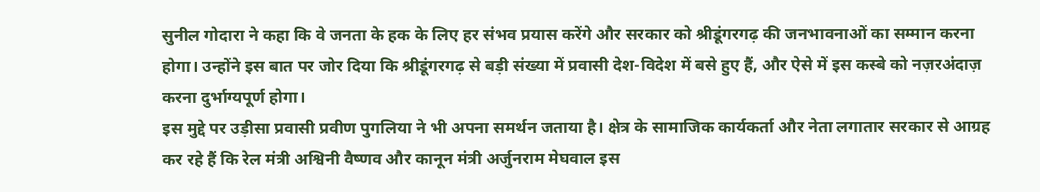सुनील गोदारा ने कहा कि वे जनता के हक के लिए हर संभव प्रयास करेंगे और सरकार को श्रीडूंगरगढ़ की जनभावनाओं का सम्मान करना होगा। उन्होंने इस बात पर जोर दिया कि श्रीडूंगरगढ़ से बड़ी संख्या में प्रवासी देश-विदेश में बसे हुए हैं, और ऐसे में इस कस्बे को नज़रअंदाज़ करना दुर्भाग्यपूर्ण होगा।
इस मुद्दे पर उड़ीसा प्रवासी प्रवीण पुगलिया ने भी अपना समर्थन जताया है। क्षेत्र के सामाजिक कार्यकर्ता और नेता लगातार सरकार से आग्रह कर रहे हैं कि रेल मंत्री अश्विनी वैष्णव और कानून मंत्री अर्जुनराम मेघवाल इस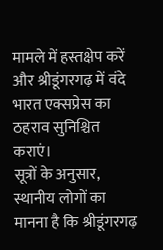मामले में हस्तक्षेप करें और श्रीडूंगरगढ़ में वंदे भारत एक्सप्रेस का ठहराव सुनिश्चित कराएं।
सूत्रों के अनुसार, स्थानीय लोगों का मानना है कि श्रीडूंगरगढ़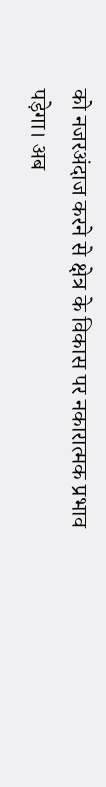को नजरअंदाज करने से क्षेत्र के विकास पर नकारात्मक प्रभाव पड़ेगा। अब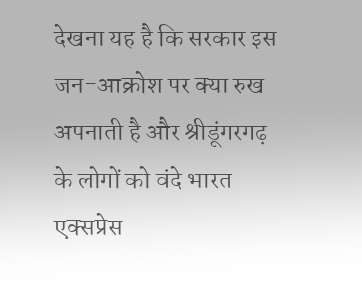देखना यह है कि सरकार इस जन-आक्रोश पर क्या रुख अपनाती है और श्रीडूंगरगढ़ के लोगों को वंदे भारत एक्सप्रेस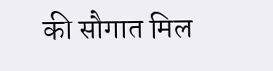की सौगात मिल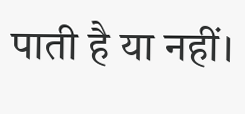पाती है या नहीं।